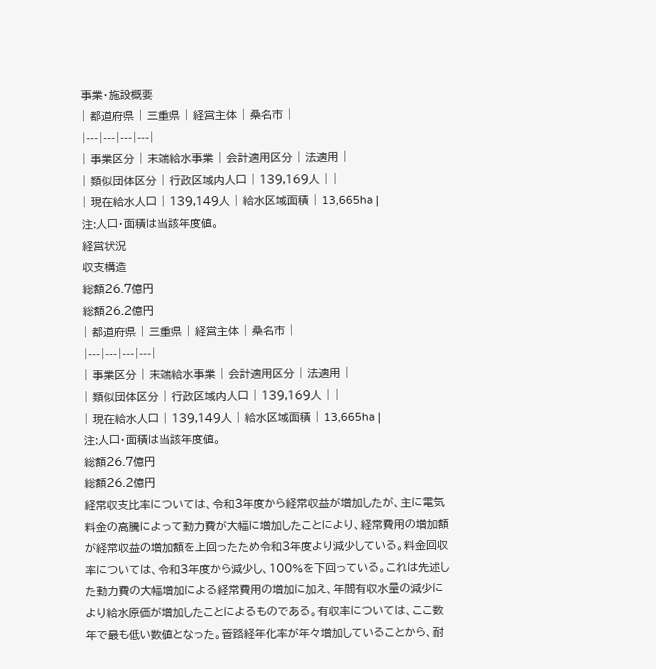事業・施設概要
| 都道府県 | 三重県 | 経営主体 | 桑名市 |
|---|---|---|---|
| 事業区分 | 末端給水事業 | 会計適用区分 | 法適用 |
| 類似団体区分 | 行政区域内人口 | 139,169人 | |
| 現在給水人口 | 139,149人 | 給水区域面積 | 13,665ha |
注:人口・面積は当該年度値。
経営状況
収支構造
総額26.7億円
総額26.2億円
| 都道府県 | 三重県 | 経営主体 | 桑名市 |
|---|---|---|---|
| 事業区分 | 末端給水事業 | 会計適用区分 | 法適用 |
| 類似団体区分 | 行政区域内人口 | 139,169人 | |
| 現在給水人口 | 139,149人 | 給水区域面積 | 13,665ha |
注:人口・面積は当該年度値。
総額26.7億円
総額26.2億円
経常収支比率については、令和3年度から経常収益が増加したが、主に電気料金の高騰によって動力費が大幅に増加したことにより、経常費用の増加額が経常収益の増加額を上回ったため令和3年度より減少している。料金回収率については、令和3年度から減少し、100%を下回っている。これは先述した動力費の大幅増加による経常費用の増加に加え、年間有収水量の減少により給水原価が増加したことによるものである。有収率については、ここ数年で最も低い数値となった。管路経年化率が年々増加していることから、耐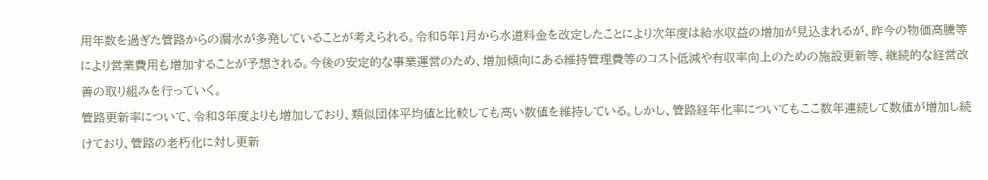用年数を過ぎた管路からの漏水が多発していることが考えられる。令和5年1月から水道料金を改定したことにより次年度は給水収益の増加が見込まれるが、昨今の物価高騰等により営業費用も増加することが予想される。今後の安定的な事業運営のため、増加傾向にある維持管理費等のコスト低減や有収率向上のための施設更新等、継続的な経営改善の取り組みを行っていく。
管路更新率について、令和3年度よりも増加しており、類似団体平均値と比較しても高い数値を維持している。しかし、管路経年化率についてもここ数年連続して数値が増加し続けており、管路の老朽化に対し更新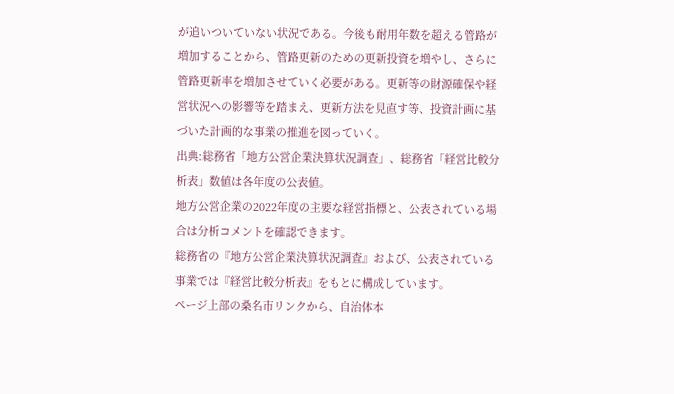が追いついていない状況である。今後も耐用年数を超える管路が増加することから、管路更新のための更新投資を増やし、さらに管路更新率を増加させていく必要がある。更新等の財源確保や経営状況への影響等を踏まえ、更新方法を見直す等、投資計画に基づいた計画的な事業の推進を図っていく。
出典:総務省「地方公営企業決算状況調査」、総務省「経営比較分析表」数値は各年度の公表値。
地方公営企業の2022年度の主要な経営指標と、公表されている場合は分析コメントを確認できます。
総務省の『地方公営企業決算状況調査』および、公表されている事業では『経営比較分析表』をもとに構成しています。
ページ上部の桑名市リンクから、自治体本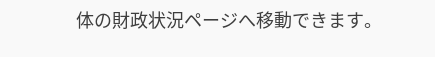体の財政状況ページへ移動できます。